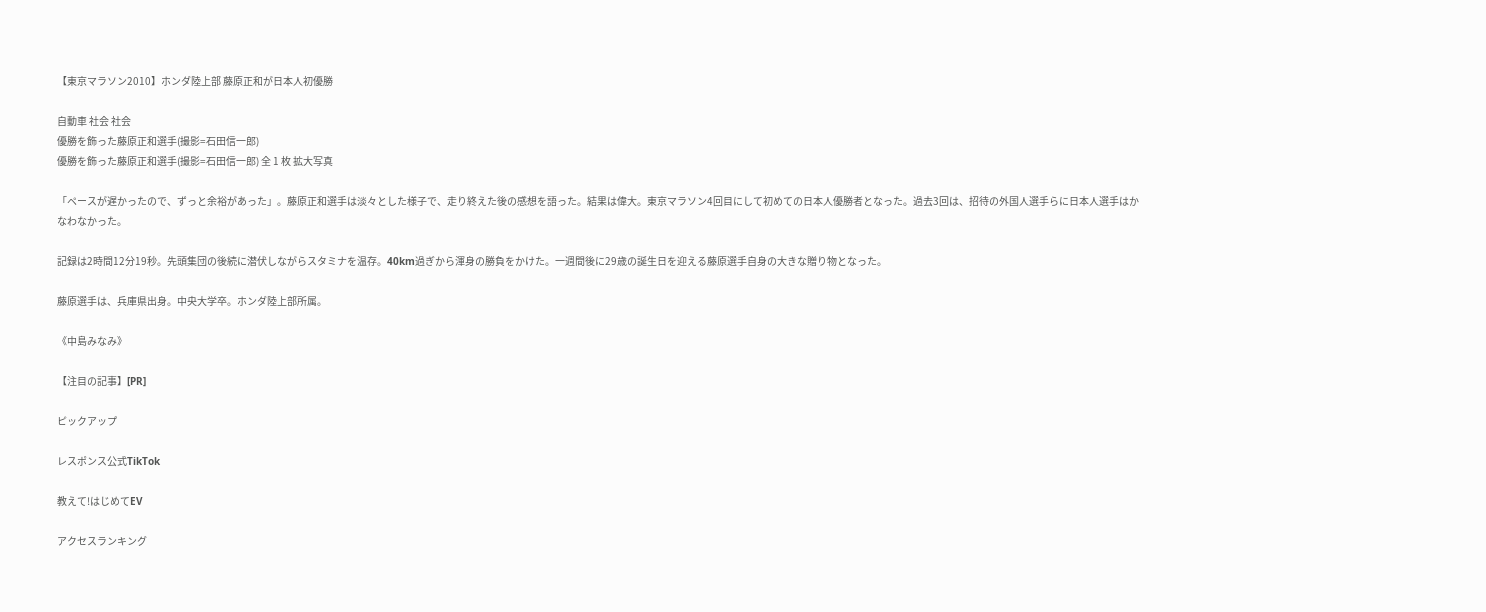【東京マラソン2010】ホンダ陸上部 藤原正和が日本人初優勝

自動車 社会 社会
優勝を飾った藤原正和選手(撮影=石田信一郎)
優勝を飾った藤原正和選手(撮影=石田信一郎) 全 1 枚 拡大写真

「ペースが遅かったので、ずっと余裕があった」。藤原正和選手は淡々とした様子で、走り終えた後の感想を語った。結果は偉大。東京マラソン4回目にして初めての日本人優勝者となった。過去3回は、招待の外国人選手らに日本人選手はかなわなかった。

記録は2時間12分19秒。先頭集団の後続に潜伏しながらスタミナを温存。40km過ぎから渾身の勝負をかけた。一週間後に29歳の誕生日を迎える藤原選手自身の大きな贈り物となった。

藤原選手は、兵庫県出身。中央大学卒。ホンダ陸上部所属。

《中島みなみ》

【注目の記事】[PR]

ピックアップ

レスポンス公式TikTok

教えて!はじめてEV

アクセスランキング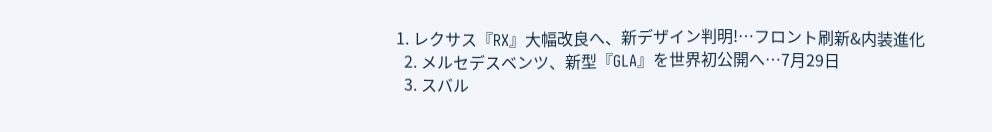1. レクサス『RX』大幅改良へ、新デザイン判明!…フロント刷新&内装進化
  2. メルセデスベンツ、新型『GLA』を世界初公開へ…7月29日
  3. スバル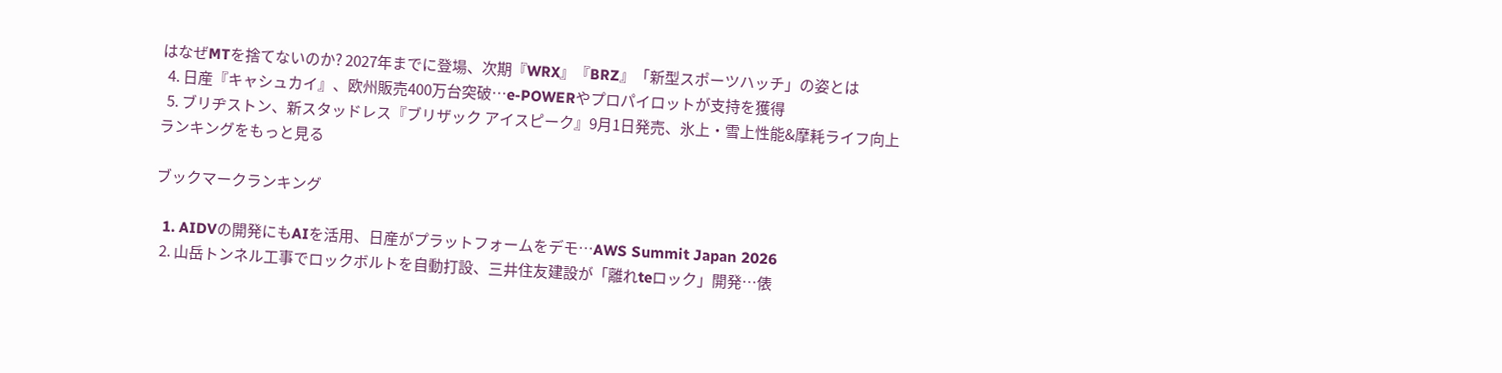はなぜMTを捨てないのか? 2027年までに登場、次期『WRX』『BRZ』「新型スポーツハッチ」の姿とは
  4. 日産『キャシュカイ』、欧州販売400万台突破…e-POWERやプロパイロットが支持を獲得
  5. ブリヂストン、新スタッドレス『ブリザック アイスピーク』9月1日発売、氷上・雪上性能&摩耗ライフ向上
ランキングをもっと見る

ブックマークランキング

  1. AIDVの開発にもAIを活用、日産がプラットフォームをデモ…AWS Summit Japan 2026
  2. 山岳トンネル工事でロックボルトを自動打設、三井住友建設が「離れteロック」開発…俵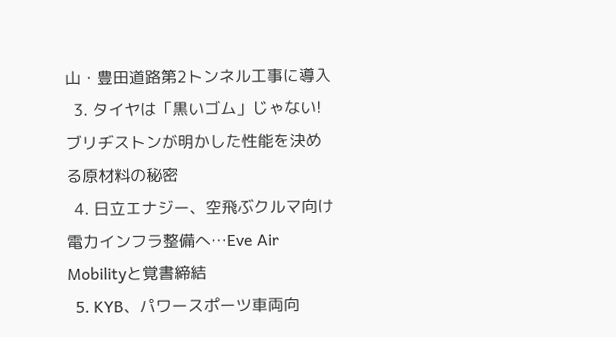山・豊田道路第2トンネル工事に導入
  3. タイヤは「黒いゴム」じゃない! ブリヂストンが明かした性能を決める原材料の秘密
  4. 日立エナジー、空飛ぶクルマ向け電力インフラ整備へ…Eve Air Mobilityと覚書締結
  5. KYB、パワースポーツ車両向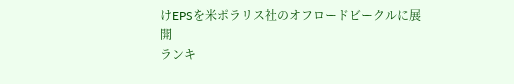けEPSを米ポラリス社のオフロードビークルに展開
ランキ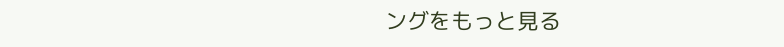ングをもっと見る